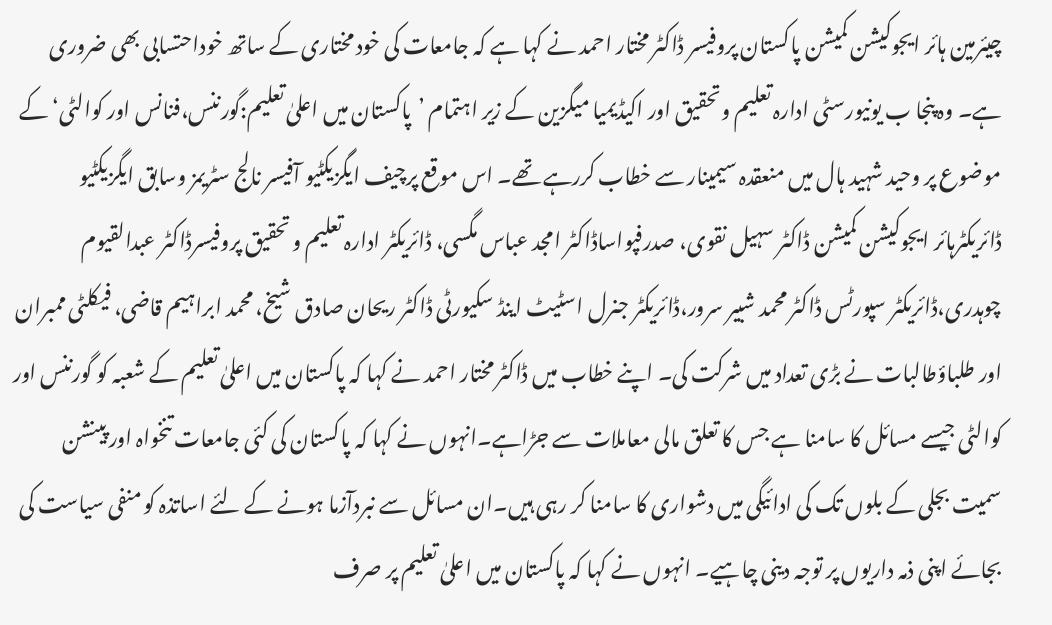چیئرمین ہائر ایجوکیشن کمیشن پاکستان پروفیسر ڈاکٹر مختار احمد نے کہا ہے کہ جامعات کی خود مختاری کے ساتھ خوداحتسابی بھی ضروری ہے۔ وہ پنجا ب یونیورسٹی ادارہ تعلیم وتحقیق اور اکیڈیمیا میگزین کے زیر اہتمام ’پاکستان میں اعلیٰ تعلیم:گورننس،فنانس اور کوالٹی‘ کے موضوع پر وحید شہید ہال میں منعقدہ سیمینار سے خطاب کررہے تھے۔ اس موقع پرچیف ایگزیکٹیو آفیسر نالج سٹریمز وسابق ایگزیکٹیو ڈائریکٹرہائر ایجوکیشن کمیشن ڈاکٹر سہیل نقوی، صدرفپواساڈاکٹر امجد عباس مگسی، ڈائریکٹر ادارہ تعلیم و تحقیق پروفیسرڈاکٹر عبدالقیوم چوہدری،ڈائریکٹر سپورٹس ڈاکٹر محمد شبیر سرور،ڈائریکٹر جنرل اسٹیٹ اینڈ سکیورٹی ڈاکٹر ریحان صادق شیخ، محمد ابراہیم قاضی، فیکلٹی ممبران اور طلباؤطالبات نے بڑی تعداد میں شرکت کی۔ اپنے خطاب میں ڈاکٹر مختار احمد نے کہا کہ پاکستان میں اعلیٰ تعلیم کے شعبہ کو گورننس اور کوالٹی جیسے مسائل کا سامنا ہے جس کا تعلق مالی معاملات سے جڑاہے۔انہوں نے کہا کہ پاکستان کی کئی جامعات تنخواہ اور پینشن سمیت بجلی کے بلوں تک کی ادائیگی میں دشواری کا سامنا کر رہی ہیں۔ان مسائل سے نبردآزما ہونے کے لئے اساتذہ کو منفی سیاست کی بجائے اپنی ذمہ داریوں پر توجہ دینی چاہیے۔ انہوں نے کہا کہ پاکستان میں اعلیٰ تعلیم پر صرف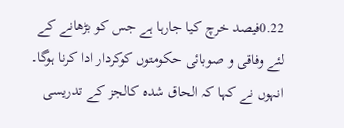0.22فیصد خرچ کیا جارہا ہے جس کو بڑھانے کے لئے وفاقی و صوبائی حکومتوں کوکردار ادا کرنا ہوگا۔ انہوں نے کہا کہ الحاق شدہ کالجز کے تدریسی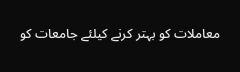معاملات کو بہتر کرنے کیلئے جامعات کو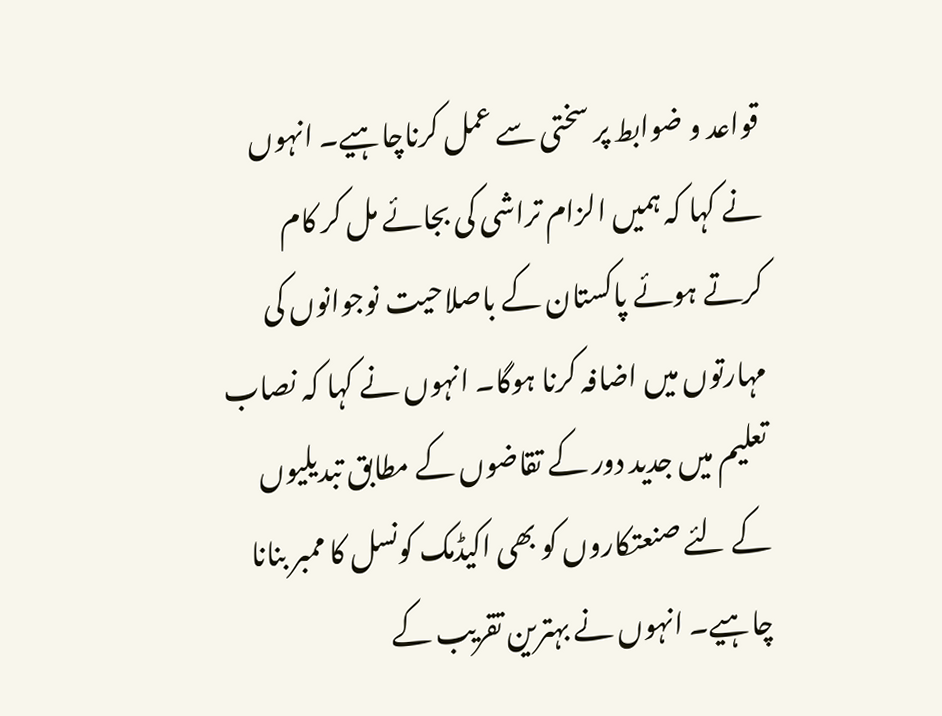قواعد و ضوابط پر سختی سے عمل کرناچاہیے۔ انہوں نے کہا کہ ہمیں الزام تراشی کی بجائے مل کر کام کرتے ہوئے پاکستان کے باصلاحیت نوجوانوں کی مہارتوں میں اضافہ کرنا ہوگا۔ انہوں نے کہا کہ نصاب تعلیم میں جدید دور کے تقاضوں کے مطابق تبدیلیوں کے لئے صنعتکاروں کو بھی اکیڈمک کونسل کا ممبر بنانا چاہیے۔ انہوں نے بہترین تقریب کے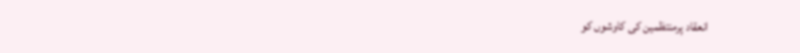انعقاد پرمنتظمین کی کاوشوں کو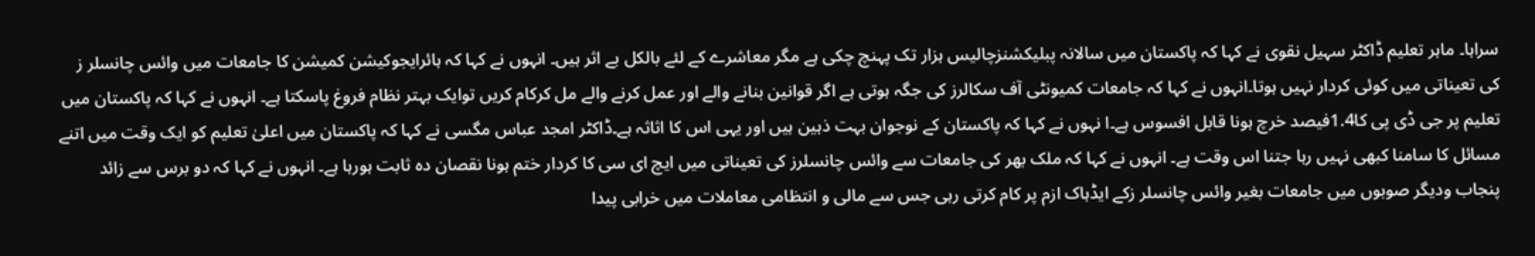سراہا۔ ماہر تعلیم ڈاکٹر سہیل نقوی نے کہا کہ پاکستان میں سالانہ پبلیکشنزچالیس ہزار تک پہنچ چکی ہے مگر معاشرے کے لئے بالکل بے اثر ہیں۔ انہوں نے کہا کہ ہائرایجوکیشن کمیشن کا جامعات میں وائس چانسلر ز کی تعیناتی میں کوئی کردار نہیں ہوتا۔انہوں نے کہا کہ جامعات کمیونٹی آف سکالرز کی جگہ ہوتی ہے اگر قوانین بنانے والے اور عمل کرنے والے مل کرکام کریں توایک بہتر نظام فروغ پاسکتا ہے۔ انہوں نے کہا کہ پاکستان میں تعلیم پر جی ڈی پی کا1.4فیصد خرچ ہونا قابل افسوس ہے۔ا نہوں نے کہا کہ پاکستان کے نوجوان بہت ذہین ہیں اور یہی اس کا اثاثہ ہے۔ڈاکٹر امجد عباس مگسی نے کہا کہ پاکستان میں اعلیٰ تعلیم کو ایک وقت میں اتنے مسائل کا سامنا کبھی نہیں رہا جتنا اس وقت ہے۔ انہوں نے کہا کہ ملک بھر کی جامعات سے وائس چانسلرز کی تعیناتی میں ایچ ای سی کا کردار ختم ہونا نقصان دہ ثابت ہورہا ہے۔ انہوں نے کہا کہ دو برس سے زائد پنجاب ودیگر صوبوں میں جامعات بغیر وائس چانسلر زکے ایڈہاک ازم پر کام کرتی رہی جس سے مالی و انتظامی معاملات میں خرابی پیدا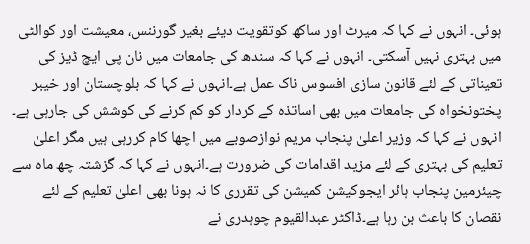ہوئی۔ انہوں نے کہا کہ میرٹ اور ساکھ کوتقویت دیئے بغیر گورننس، معیشت اور کوالٹی میں بہتری نہیں آسکتی۔ انہوں نے کہا کہ سندھ کی جامعات میں نان پی ایچ ڈیز کی تعیناتی کے لئے قانون سازی افسوس ناک عمل ہے۔انہوں نے کہا کہ بلوچستان اور خیبر پختونخواہ کی جامعات میں بھی اساتذہ کے کردار کو کم کرنے کی کوشش کی جارہی ہے۔ انہوں نے کہا کہ وزیر اعلیٰ پنجاب مریم نوازصوبے میں اچھا کام کررہی ہیں مگر اعلیٰ تعلیم کی بہتری کے لئے مزید اقدامات کی ضرورت ہے۔انہوں نے کہا کہ گزشتہ چھ ماہ سے چیئرمین پنجاب ہائر ایجوکیشن کمیشن کی تقرری کا نہ ہونا بھی اعلیٰ تعلیم کے لئے نقصان کا باعث بن رہا ہے۔ڈاکٹر عبدالقیوم چوہدری نے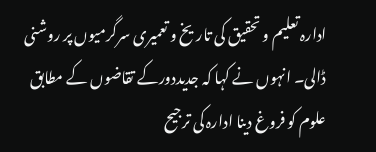ادارہ تعلیم و تحقیق کی تاریخ و تعمیری سرگرمیوں پر روشنی ڈالی۔ انہوں نے کہا کہ جدیددورکے تقاضوں کے مطابق علوم کو فروغ دینا ادارہ کی ترجیح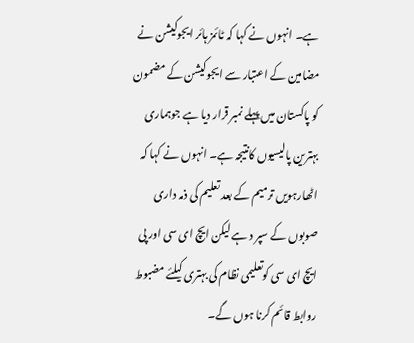ہے۔ انہوں نے کہا کہ ٹائمز ہائر ایجوکیشن نے مضامین کے اعتبار سے ایجوکیشن کے مضمون کو پاکستان میں پہلے نمبر قرار دیا ہے جوہماری بہترین پالیسیوں کانتیجہ ہے۔ انہوں نے کہا کہ اٹھارہویں ترمیم کے بعد تعلیم کی ذمہ داری صوبوں کے سپر د ہے لیکن ایچ ای سی اور پی ایچ ای سی کوتعلیمی نظام کی بہتری کیلئے مضبوط روابط قائم کرنا ہوں گے۔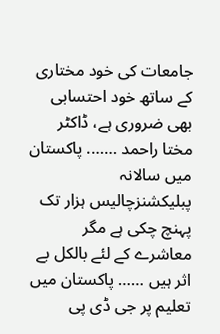جامعات کی خود مختاری کے ساتھ خود احتسابی بھی ضروری ہے، ڈاکٹر مختا راحمد ……. پاکستان میں سالانہ پبلیکشنزچالیس ہزار تک پہنچ چکی ہے مگر معاشرے کے لئے بالکل بے اثر ہیں …… پاکستان میں تعلیم پر جی ڈی پی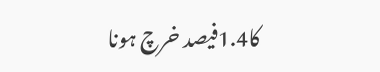کا1.4فیصد خرچ ہونا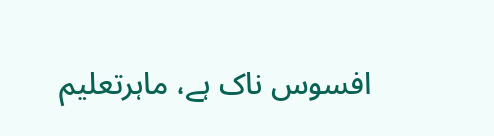افسوس ناک ہے، ماہرتعلیم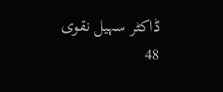ڈاکٹر سہیل نقوی
48